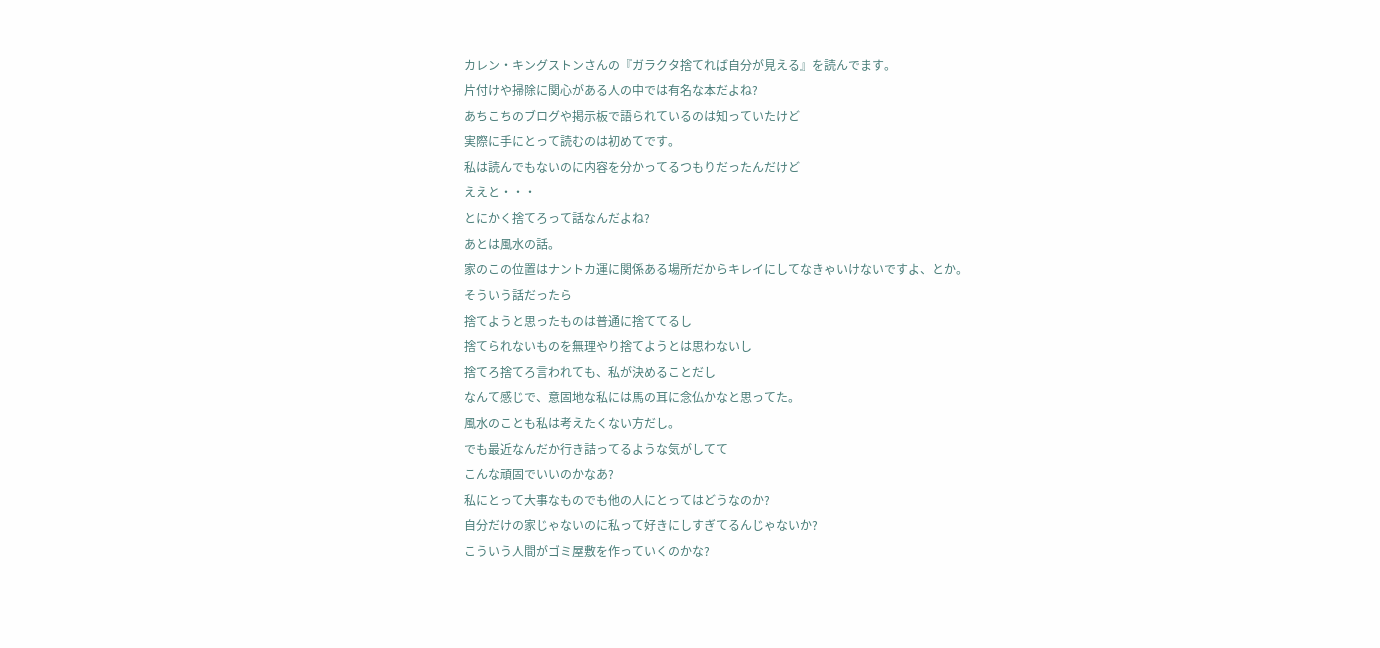カレン・キングストンさんの『ガラクタ捨てれば自分が見える』を読んでます。
片付けや掃除に関心がある人の中では有名な本だよね?
あちこちのブログや掲示板で語られているのは知っていたけど
実際に手にとって読むのは初めてです。
私は読んでもないのに内容を分かってるつもりだったんだけど
ええと・・・
とにかく捨てろって話なんだよね?
あとは風水の話。
家のこの位置はナントカ運に関係ある場所だからキレイにしてなきゃいけないですよ、とか。
そういう話だったら
捨てようと思ったものは普通に捨ててるし
捨てられないものを無理やり捨てようとは思わないし
捨てろ捨てろ言われても、私が決めることだし
なんて感じで、意固地な私には馬の耳に念仏かなと思ってた。
風水のことも私は考えたくない方だし。
でも最近なんだか行き詰ってるような気がしてて
こんな頑固でいいのかなあ?
私にとって大事なものでも他の人にとってはどうなのか?
自分だけの家じゃないのに私って好きにしすぎてるんじゃないか?
こういう人間がゴミ屋敷を作っていくのかな?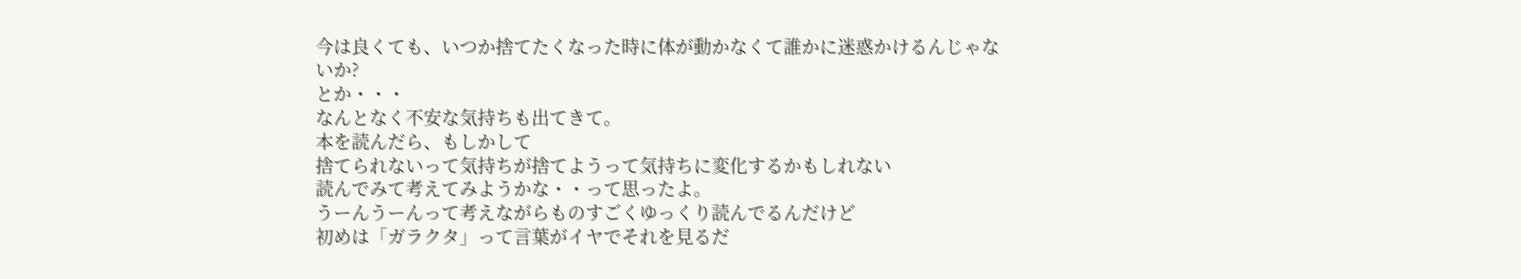今は良くても、いつか捨てたくなった時に体が動かなくて誰かに迷惑かけるんじゃないか?
とか・・・
なんとなく不安な気持ちも出てきて。
本を読んだら、もしかして
捨てられないって気持ちが捨てようって気持ちに変化するかもしれない
読んでみて考えてみようかな・・って思ったよ。
うーんうーんって考えながらものすごくゆっくり読んでるんだけど
初めは「ガラクタ」って言葉がイヤでそれを見るだ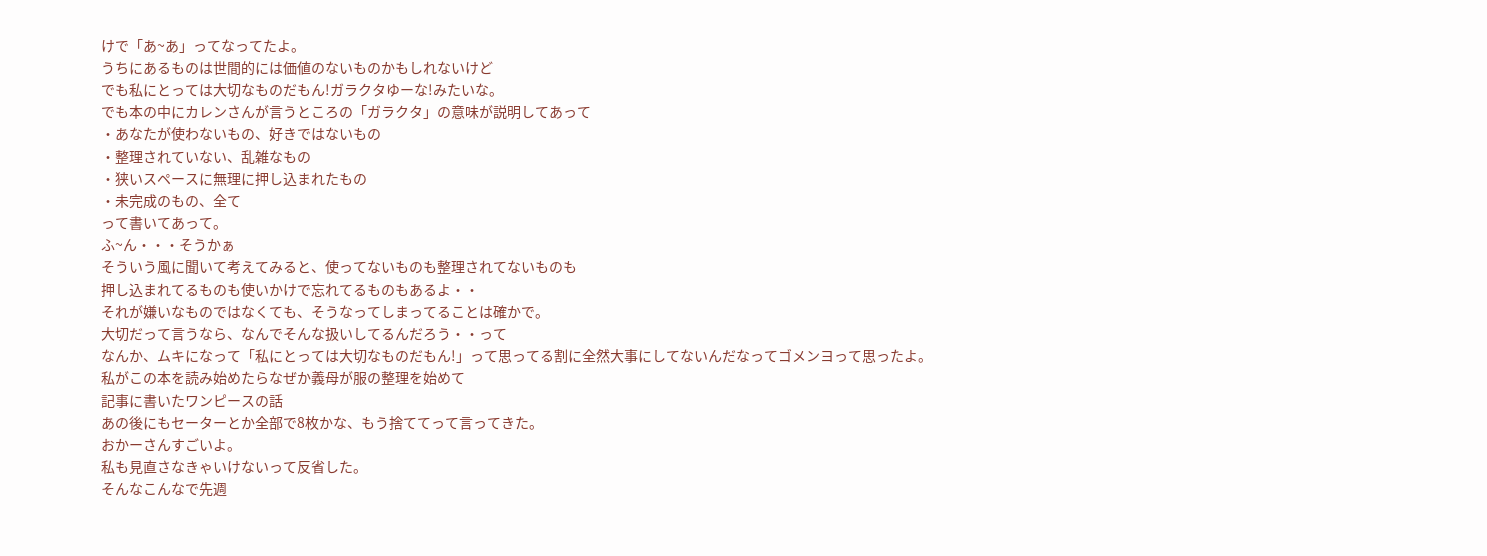けで「あ~あ」ってなってたよ。
うちにあるものは世間的には価値のないものかもしれないけど
でも私にとっては大切なものだもん!ガラクタゆーな!みたいな。
でも本の中にカレンさんが言うところの「ガラクタ」の意味が説明してあって
・あなたが使わないもの、好きではないもの
・整理されていない、乱雑なもの
・狭いスペースに無理に押し込まれたもの
・未完成のもの、全て
って書いてあって。
ふ~ん・・・そうかぁ
そういう風に聞いて考えてみると、使ってないものも整理されてないものも
押し込まれてるものも使いかけで忘れてるものもあるよ・・
それが嫌いなものではなくても、そうなってしまってることは確かで。
大切だって言うなら、なんでそんな扱いしてるんだろう・・って
なんか、ムキになって「私にとっては大切なものだもん!」って思ってる割に全然大事にしてないんだなってゴメンヨって思ったよ。
私がこの本を読み始めたらなぜか義母が服の整理を始めて
記事に書いたワンピースの話
あの後にもセーターとか全部で8枚かな、もう捨ててって言ってきた。
おかーさんすごいよ。
私も見直さなきゃいけないって反省した。
そんなこんなで先週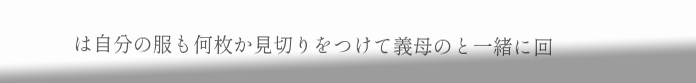は自分の服も何枚か見切りをつけて義母のと一緒に回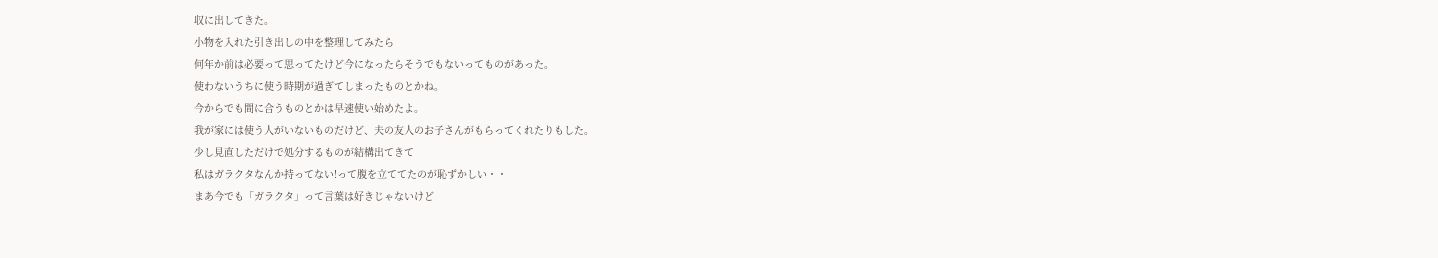収に出してきた。
小物を入れた引き出しの中を整理してみたら
何年か前は必要って思ってたけど今になったらそうでもないってものがあった。
使わないうちに使う時期が過ぎてしまったものとかね。
今からでも間に合うものとかは早速使い始めたよ。
我が家には使う人がいないものだけど、夫の友人のお子さんがもらってくれたりもした。
少し見直しただけで処分するものが結構出てきて
私はガラクタなんか持ってない!って腹を立ててたのが恥ずかしい・・
まあ今でも「ガラクタ」って言葉は好きじゃないけど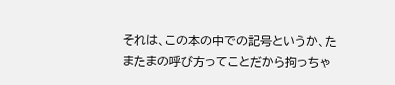それは、この本の中での記号というか、たまたまの呼び方ってことだから拘っちゃ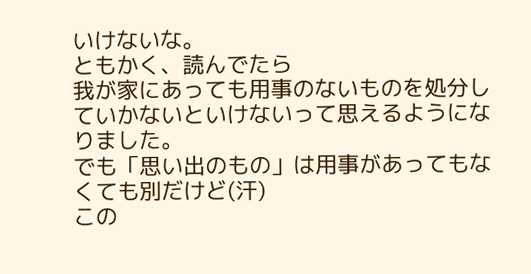いけないな。
ともかく、読んでたら
我が家にあっても用事のないものを処分していかないといけないって思えるようになりました。
でも「思い出のもの」は用事があってもなくても別だけど(汗)
この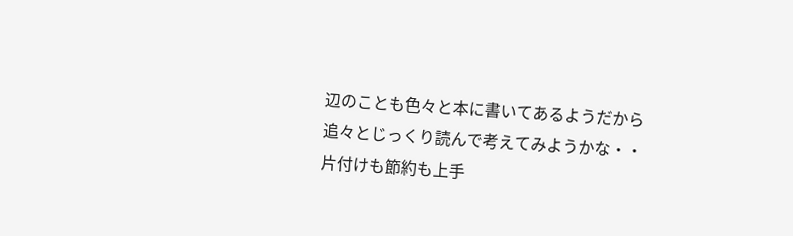辺のことも色々と本に書いてあるようだから
追々とじっくり読んで考えてみようかな・・
片付けも節約も上手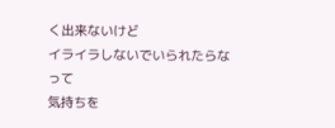く出来ないけど
イライラしないでいられたらなって
気持ちを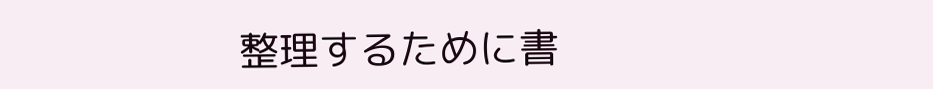整理するために書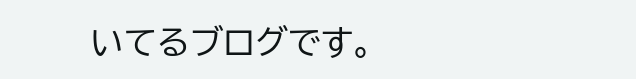いてるブログです。